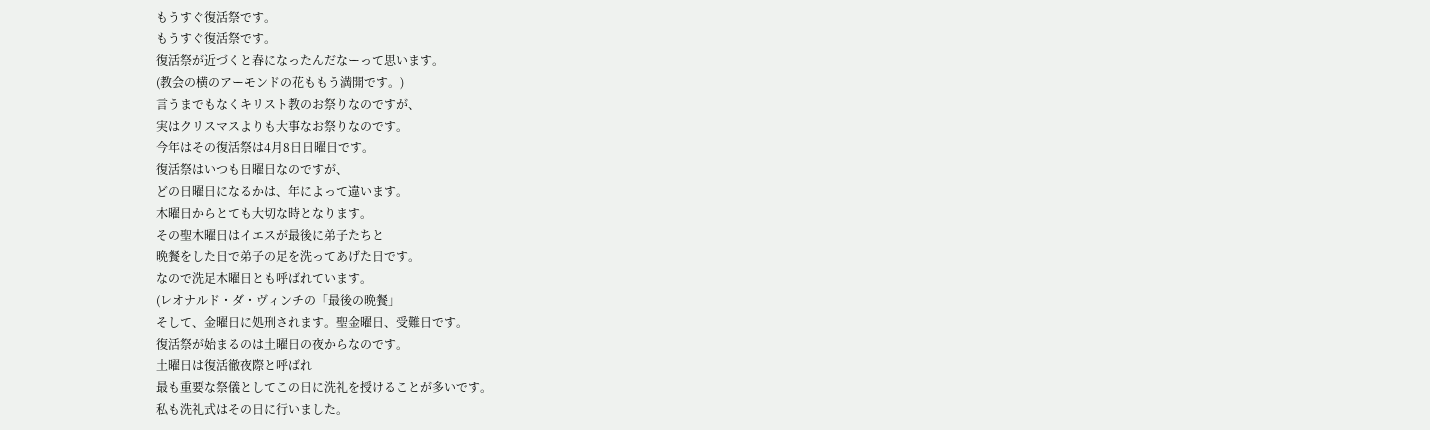もうすぐ復活祭です。
もうすぐ復活祭です。
復活祭が近づくと春になったんだなーって思います。
(教会の横のアーモンドの花ももう満開です。)
言うまでもなくキリスト教のお祭りなのですが、
実はクリスマスよりも大事なお祭りなのです。
今年はその復活祭は4月8日日曜日です。
復活祭はいつも日曜日なのですが、
どの日曜日になるかは、年によって違います。
木曜日からとても大切な時となります。
その聖木曜日はイエスが最後に弟子たちと
晩餐をした日で弟子の足を洗ってあげた日です。
なので洗足木曜日とも呼ばれています。
(レオナルド・ダ・ヴィンチの「最後の晩餐」
そして、金曜日に処刑されます。聖金曜日、受難日です。
復活祭が始まるのは土曜日の夜からなのです。
土曜日は復活徹夜際と呼ばれ
最も重要な祭儀としてこの日に洗礼を授けることが多いです。
私も洗礼式はその日に行いました。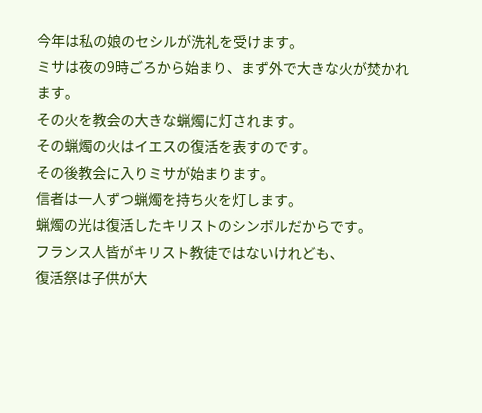今年は私の娘のセシルが洗礼を受けます。
ミサは夜の9時ごろから始まり、まず外で大きな火が焚かれます。
その火を教会の大きな蝋燭に灯されます。
その蝋燭の火はイエスの復活を表すのです。
その後教会に入りミサが始まります。
信者は一人ずつ蝋燭を持ち火を灯します。
蝋燭の光は復活したキリストのシンボルだからです。
フランス人皆がキリスト教徒ではないけれども、
復活祭は子供が大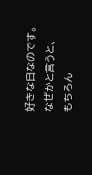好きな日なのです。
なぜかと言うと、
もちろん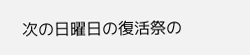次の日曜日の復活祭の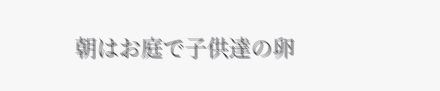朝はお庭で子供達の卵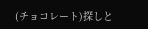(チョコレート)探しと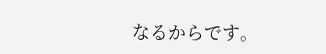なるからです。